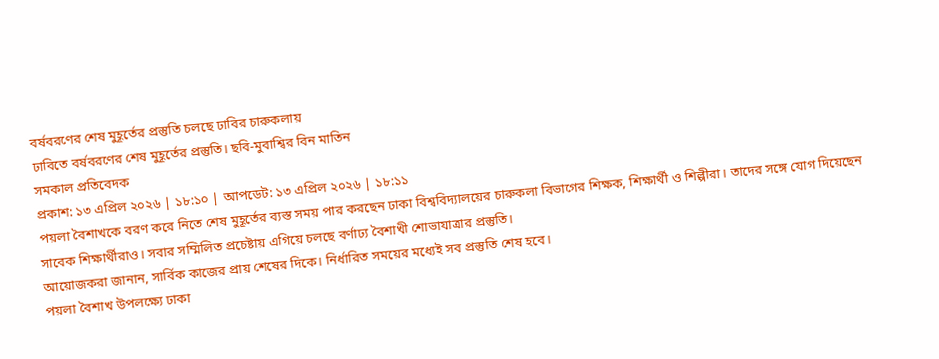বর্ষবরণের শেষ মুহূর্তের প্রস্তুতি চলছে ঢাবির চারুকলায়
ঢাবিতে বর্ষবরণের শেষ মুহূর্তের প্রস্তুতি। ছবি-মুবাশ্বির বিন মাতিন
সমকাল প্রতিবেদক
প্রকাশ: ১৩ এপ্রিল ২০২৬ | ১৮:১০ | আপডেট: ১৩ এপ্রিল ২০২৬ | ১৮:১১
পয়লা বৈশাখকে বরণ করে নিতে শেষ মুহূর্তের ব্যস্ত সময় পার করছেন ঢাকা বিশ্ববিদ্যালয়ের চারুকলা বিভাগের শিক্ষক, শিক্ষার্থী ও শিল্পীরা। তাদের সঙ্গে যোগ দিয়েছেন সাবেক শিক্ষার্থীরাও। সবার সম্মিলিত প্রচেষ্টায় এগিয়ে চলছে বর্ণাঢ্য বৈশাখী শোভাযাত্রার প্রস্তুতি।
আয়োজকরা জানান, সার্বিক কাজের প্রায় শেষের দিকে। নির্ধারিত সময়ের মধ্যেই সব প্রস্তুতি শেষ হবে।
পয়লা বৈশাখ উপলক্ষ্যে ঢাকা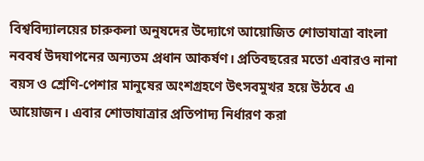বিশ্ববিদ্যালয়ের চারুকলা অনুষদের উদ্যোগে আয়োজিত শোভাযাত্রা বাংলা নববর্ষ উদযাপনের অন্যতম প্রধান আকর্ষণ। প্রতিবছরের মতো এবারও নানা বয়স ও শ্রেণি-পেশার মানুষের অংশগ্রহণে উৎসবমুখর হয়ে উঠবে এ আয়োজন। এবার শোভাযাত্রার প্রতিপাদ্য নির্ধারণ করা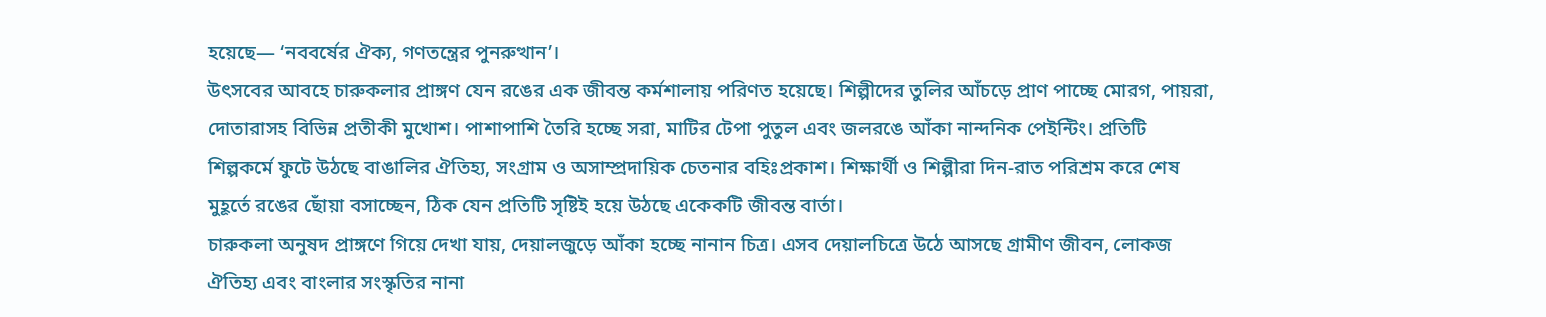হয়েছে— ‘নববর্ষের ঐক্য, গণতন্ত্রের পুনরুত্থান’।
উৎসবের আবহে চারুকলার প্রাঙ্গণ যেন রঙের এক জীবন্ত কর্মশালায় পরিণত হয়েছে। শিল্পীদের তুলির আঁচড়ে প্রাণ পাচ্ছে মোরগ, পায়রা, দোতারাসহ বিভিন্ন প্রতীকী মুখোশ। পাশাপাশি তৈরি হচ্ছে সরা, মাটির টেপা পুতুল এবং জলরঙে আঁকা নান্দনিক পেইন্টিং। প্রতিটি শিল্পকর্মে ফুটে উঠছে বাঙালির ঐতিহ্য, সংগ্রাম ও অসাম্প্রদায়িক চেতনার বহিঃপ্রকাশ। শিক্ষার্থী ও শিল্পীরা দিন-রাত পরিশ্রম করে শেষ মুহূর্তে রঙের ছোঁয়া বসাচ্ছেন, ঠিক যেন প্রতিটি সৃষ্টিই হয়ে উঠছে একেকটি জীবন্ত বার্তা।
চারুকলা অনুষদ প্রাঙ্গণে গিয়ে দেখা যায়, দেয়ালজুড়ে আঁকা হচ্ছে নানান চিত্র। এসব দেয়ালচিত্রে উঠে আসছে গ্রামীণ জীবন, লোকজ ঐতিহ্য এবং বাংলার সংস্কৃতির নানা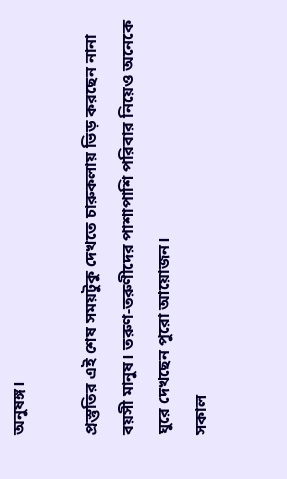অনুষঙ্গ।

প্রস্তুতির এই শেষ সময়টুকু দেখতে চারুকলায় ভিড় করছেন নানা বয়সী মানুষ। তরুণ-তরুণীদের পাশাপাশি পরিবার নিয়েও অনেকে ঘুরে দেখছেন পুরো আয়োজন।
সকাল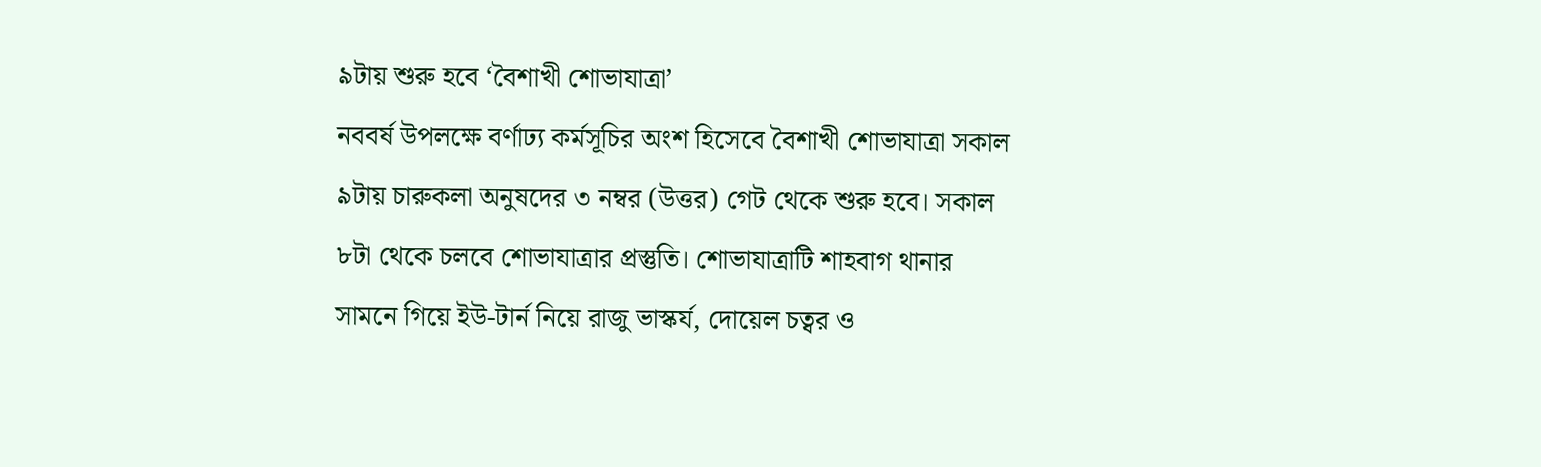৯টায় শুরু হবে ‘বৈশাখী শোভাযাত্রা’
নববর্ষ উপলক্ষে বর্ণাঢ্য কর্মসূচির অংশ হিসেবে বৈশাখী শোভাযাত্রা সকাল ৯টায় চারুকলা অনুষদের ৩ নম্বর (উত্তর) গেট থেকে শুরু হবে। সকাল ৮টা থেকে চলবে শোভাযাত্রার প্রস্তুতি। শোভাযাত্রাটি শাহবাগ থানার সামনে গিয়ে ইউ-টার্ন নিয়ে রাজু ভাস্কর্য, দোয়েল চত্বর ও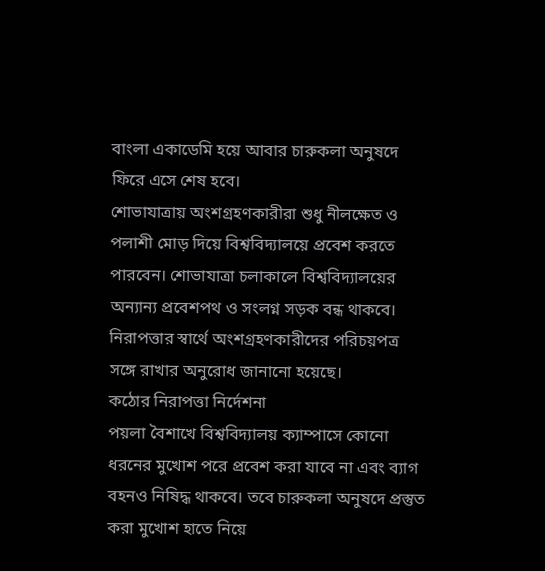বাংলা একাডেমি হয়ে আবার চারুকলা অনুষদে ফিরে এসে শেষ হবে।
শোভাযাত্রায় অংশগ্রহণকারীরা শুধু নীলক্ষেত ও পলাশী মোড় দিয়ে বিশ্ববিদ্যালয়ে প্রবেশ করতে পারবেন। শোভাযাত্রা চলাকালে বিশ্ববিদ্যালয়ের অন্যান্য প্রবেশপথ ও সংলগ্ন সড়ক বন্ধ থাকবে। নিরাপত্তার স্বার্থে অংশগ্রহণকারীদের পরিচয়পত্র সঙ্গে রাখার অনুরোধ জানানো হয়েছে।
কঠোর নিরাপত্তা নির্দেশনা
পয়লা বৈশাখে বিশ্ববিদ্যালয় ক্যাম্পাসে কোনো ধরনের মুখোশ পরে প্রবেশ করা যাবে না এবং ব্যাগ বহনও নিষিদ্ধ থাকবে। তবে চারুকলা অনুষদে প্রস্তুত করা মুখোশ হাতে নিয়ে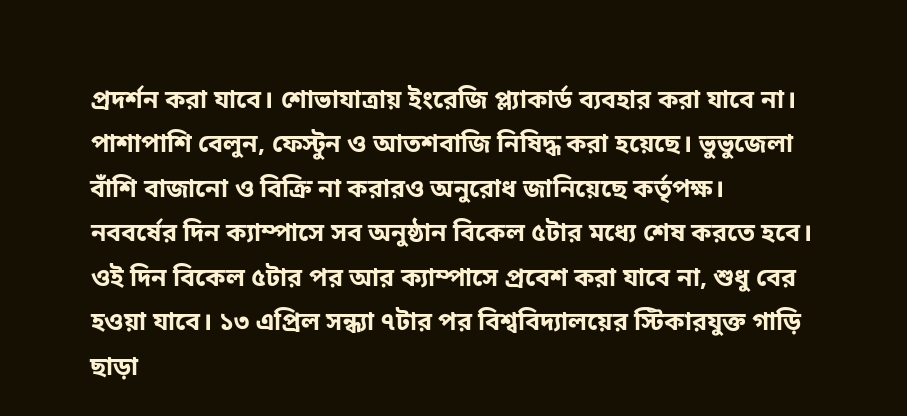প্রদর্শন করা যাবে। শোভাযাত্রায় ইংরেজি প্ল্যাকার্ড ব্যবহার করা যাবে না। পাশাপাশি বেলুন, ফেস্টুন ও আতশবাজি নিষিদ্ধ করা হয়েছে। ভুভুজেলা বাঁশি বাজানো ও বিক্রি না করারও অনুরোধ জানিয়েছে কর্তৃপক্ষ।
নববর্ষের দিন ক্যাম্পাসে সব অনুষ্ঠান বিকেল ৫টার মধ্যে শেষ করতে হবে। ওই দিন বিকেল ৫টার পর আর ক্যাম্পাসে প্রবেশ করা যাবে না, শুধু বের হওয়া যাবে। ১৩ এপ্রিল সন্ধ্যা ৭টার পর বিশ্ববিদ্যালয়ের স্টিকারযুক্ত গাড়ি ছাড়া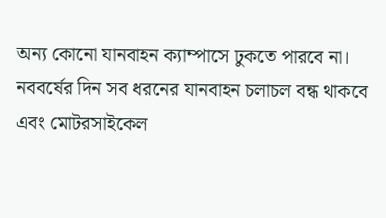অন্য কোনো যানবাহন ক্যাম্পাসে ঢুকতে পারবে না। নববর্ষের দিন সব ধরনের যানবাহন চলাচল বন্ধ থাকবে এবং মোটরসাইকেল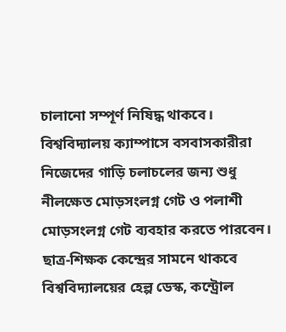চালানো সম্পূর্ণ নিষিদ্ধ থাকবে।
বিশ্ববিদ্যালয় ক্যাম্পাসে বসবাসকারীরা নিজেদের গাড়ি চলাচলের জন্য শুধু নীলক্ষেত মোড়সংলগ্ন গেট ও পলাশী মোড়সংলগ্ন গেট ব্যবহার করতে পারবেন।
ছাত্র-শিক্ষক কেন্দ্রের সামনে থাকবে বিশ্ববিদ্যালয়ের হেল্প ডেস্ক, কন্ট্রোল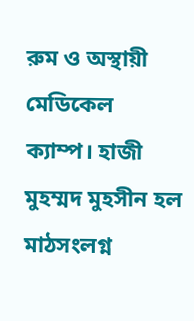রুম ও অস্থায়ী মেডিকেল ক্যাম্প। হাজী মুহম্মদ মুহসীন হল মাঠসংলগ্ন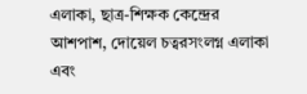এলাকা, ছাত্র-শিক্ষক কেন্দ্রের আশপাশ, দোয়েল চত্বরসংলগ্ন এলাকা এবং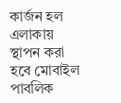কার্জন হল এলাকায় স্থাপন করা হবে মোবাইল পাবলিক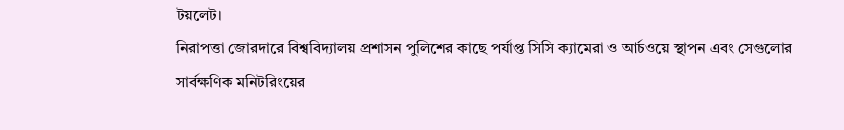টয়লেট।
নিরাপত্তা জোরদারে বিশ্ববিদ্যালয় প্রশাসন পুলিশের কাছে পর্যাপ্ত সিসি ক্যামেরা ও আর্চওয়ে স্থাপন এবং সেগুলোর সার্বক্ষণিক মনিটরিংয়ের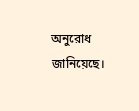অনুরোধ জানিয়েছে।